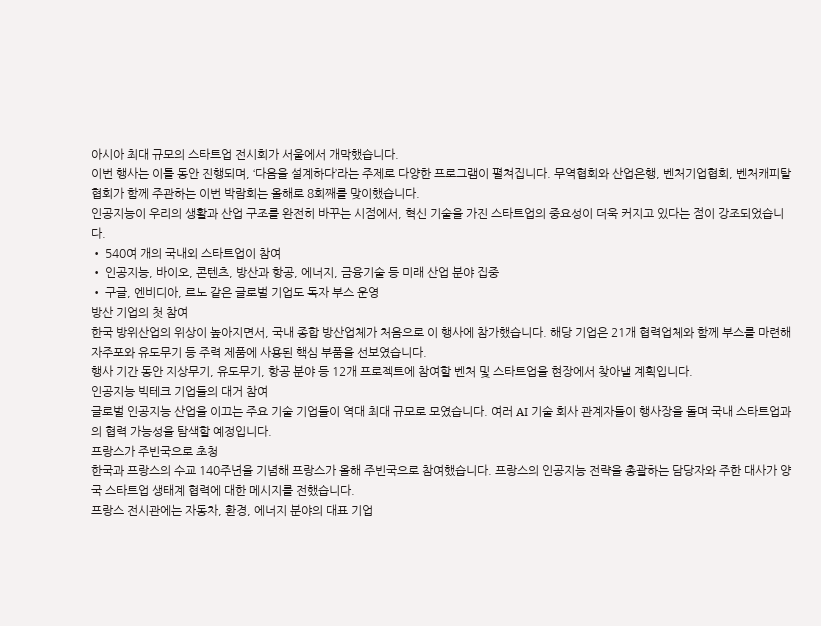아시아 최대 규모의 스타트업 전시회가 서울에서 개막했습니다.
이번 행사는 이틀 동안 진행되며, ‘다음을 설계하다’라는 주제로 다양한 프로그램이 펼쳐집니다. 무역협회와 산업은행, 벤처기업협회, 벤처캐피탈협회가 함께 주관하는 이번 박람회는 올해로 8회째를 맞이했습니다.
인공지능이 우리의 생활과 산업 구조를 완전히 바꾸는 시점에서, 혁신 기술을 가진 스타트업의 중요성이 더욱 커지고 있다는 점이 강조되었습니다.
• 540여 개의 국내외 스타트업이 참여
• 인공지능, 바이오, 콘텐츠, 방산과 항공, 에너지, 금융기술 등 미래 산업 분야 집중
• 구글, 엔비디아, 르노 같은 글로벌 기업도 독자 부스 운영
방산 기업의 첫 참여
한국 방위산업의 위상이 높아지면서, 국내 종합 방산업체가 처음으로 이 행사에 참가했습니다. 해당 기업은 21개 협력업체와 함께 부스를 마련해 자주포와 유도무기 등 주력 제품에 사용된 핵심 부품을 선보였습니다.
행사 기간 동안 지상무기, 유도무기, 항공 분야 등 12개 프로젝트에 참여할 벤처 및 스타트업을 현장에서 찾아낼 계획입니다.
인공지능 빅테크 기업들의 대거 참여
글로벌 인공지능 산업을 이끄는 주요 기술 기업들이 역대 최대 규모로 모였습니다. 여러 AI 기술 회사 관계자들이 행사장을 돌며 국내 스타트업과의 협력 가능성을 탐색할 예정입니다.
프랑스가 주빈국으로 초청
한국과 프랑스의 수교 140주년을 기념해 프랑스가 올해 주빈국으로 참여했습니다. 프랑스의 인공지능 전략을 총괄하는 담당자와 주한 대사가 양국 스타트업 생태계 협력에 대한 메시지를 전했습니다.
프랑스 전시관에는 자동차, 환경, 에너지 분야의 대표 기업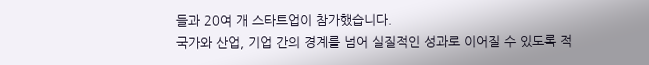들과 20여 개 스타트업이 참가했습니다.
국가와 산업, 기업 간의 경계를 넘어 실질적인 성과로 이어질 수 있도록 적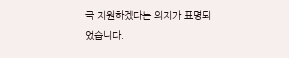극 지원하겠다는 의지가 표명되었습니다.